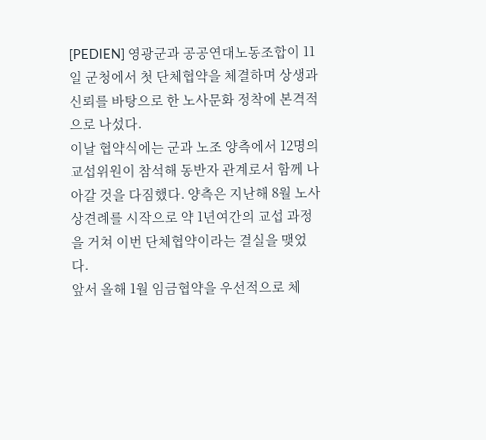[PEDIEN] 영광군과 공공연대노동조합이 11일 군청에서 첫 단체협약을 체결하며 상생과 신뢰를 바탕으로 한 노사문화 정착에 본격적으로 나섰다.
이날 협약식에는 군과 노조 양측에서 12명의 교섭위원이 참석해 동반자 관계로서 함께 나아갈 것을 다짐했다. 양측은 지난해 8월 노사 상견례를 시작으로 약 1년여간의 교섭 과정을 거쳐 이번 단체협약이라는 결실을 맺었다.
앞서 올해 1월 임금협약을 우선적으로 체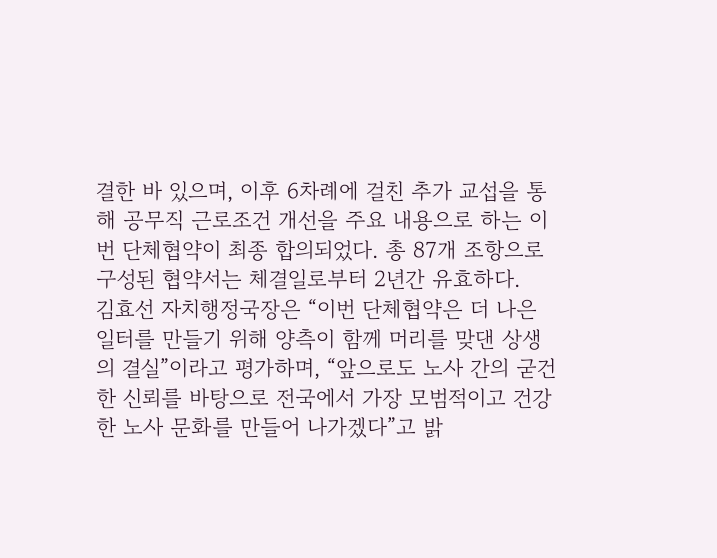결한 바 있으며, 이후 6차례에 걸친 추가 교섭을 통해 공무직 근로조건 개선을 주요 내용으로 하는 이번 단체협약이 최종 합의되었다. 총 87개 조항으로 구성된 협약서는 체결일로부터 2년간 유효하다.
김효선 자치행정국장은 “이번 단체협약은 더 나은 일터를 만들기 위해 양측이 함께 머리를 맞댄 상생의 결실”이라고 평가하며, “앞으로도 노사 간의 굳건한 신뢰를 바탕으로 전국에서 가장 모범적이고 건강한 노사 문화를 만들어 나가겠다”고 밝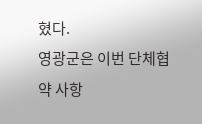혔다.
영광군은 이번 단체협약 사항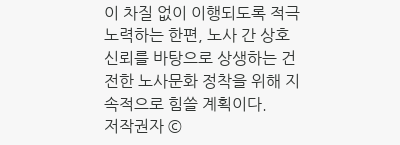이 차질 없이 이행되도록 적극 노력하는 한편, 노사 간 상호 신뢰를 바탕으로 상생하는 건전한 노사문화 정착을 위해 지속적으로 힘쓸 계획이다.
저작권자 ©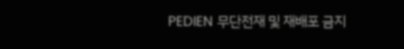PEDIEN 무단전재 및 재배포 금지